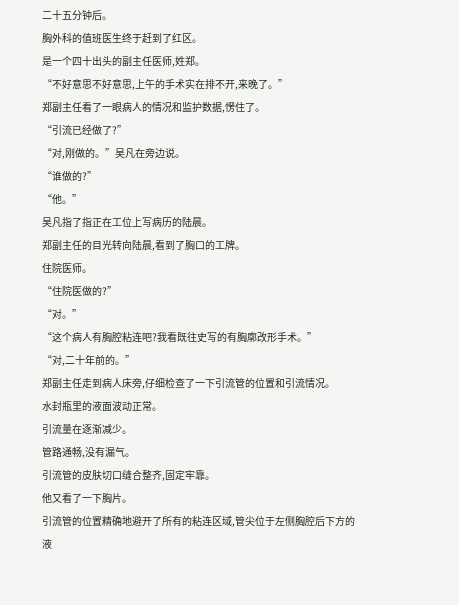二十五分钟后。
胸外科的值班医生终于赶到了红区。
是一个四十出头的副主任医师,姓郑。
“不好意思不好意思,上午的手术实在排不开,来晚了。”
郑副主任看了一眼病人的情况和监护数据,愣住了。
“引流已经做了?”
“对,刚做的。”吴凡在旁边说。
“谁做的?”
“他。”
吴凡指了指正在工位上写病历的陆晨。
郑副主任的目光转向陆晨,看到了胸口的工牌。
住院医师。
“住院医做的?”
“对。”
“这个病人有胸腔粘连吧?我看既往史写的有胸廓改形手术。”
“对,二十年前的。”
郑副主任走到病人床旁,仔细检查了一下引流管的位置和引流情况。
水封瓶里的液面波动正常。
引流量在逐渐减少。
管路通畅,没有漏气。
引流管的皮肤切口缝合整齐,固定牢靠。
他又看了一下胸片。
引流管的位置精确地避开了所有的粘连区域,管尖位于左侧胸腔后下方的液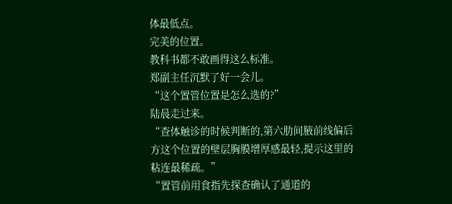体最低点。
完美的位置。
教科书都不敢画得这么标准。
郑副主任沉默了好一会儿。
“这个置管位置是怎么选的?”
陆晨走过来。
“查体触诊的时候判断的,第六肋间腋前线偏后方这个位置的壁层胸膜增厚感最轻,提示这里的粘连最稀疏。”
“置管前用食指先探查确认了通道的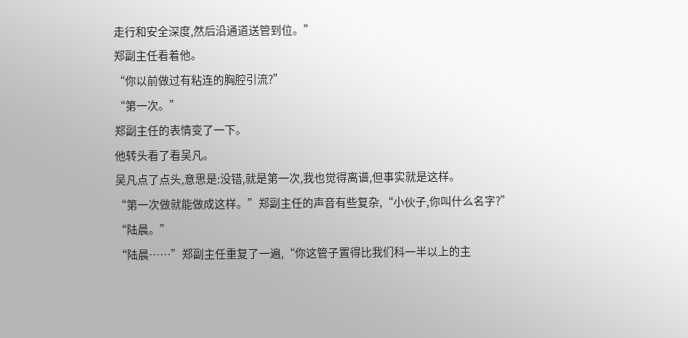走行和安全深度,然后沿通道送管到位。”
郑副主任看着他。
“你以前做过有粘连的胸腔引流?”
“第一次。”
郑副主任的表情变了一下。
他转头看了看吴凡。
吴凡点了点头,意思是:没错,就是第一次,我也觉得离谱,但事实就是这样。
“第一次做就能做成这样。”郑副主任的声音有些复杂,“小伙子,你叫什么名字?”
“陆晨。”
“陆晨……”郑副主任重复了一遍,“你这管子置得比我们科一半以上的主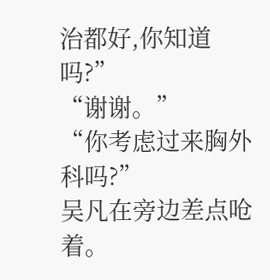治都好,你知道吗?”
“谢谢。”
“你考虑过来胸外科吗?”
吴凡在旁边差点呛着。